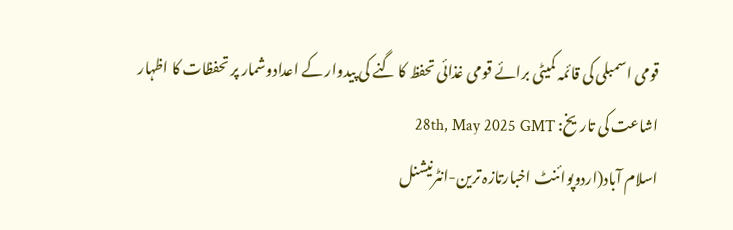قومی اسمبلی کی قائمہ کمیٹی برائے قومی غذائی تحفظ کا گنے کی پیدوار کے اعدادوشمار پر تحفظات کا اظہار
اشاعت کی تاریخ: 28th, May 2025 GMT
اسلام آباد(اردوپوائنٹ اخبارتازہ ترین-انٹرنیشنل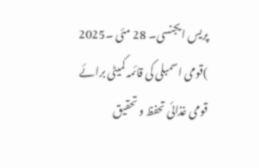پریس ایجنسی۔ 28 مئی ۔2025 )قومی اسمبلی کی قائمہ کمیٹی برائے قومی غذائی تحفظ و تحقیق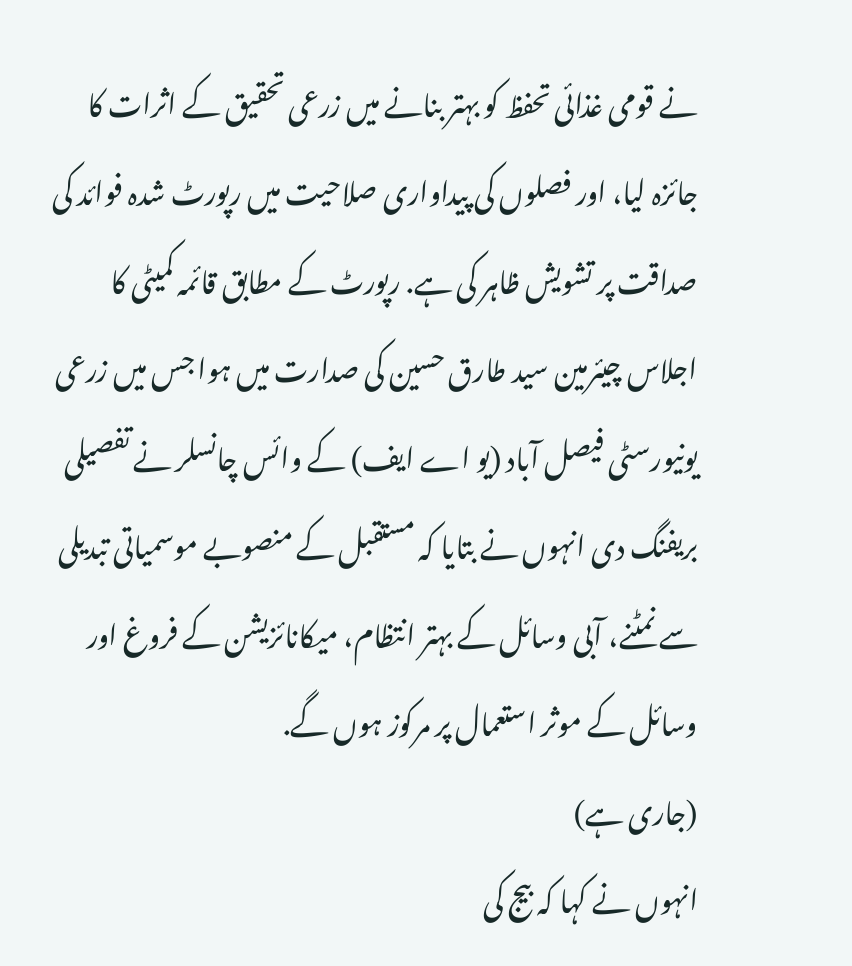نے قومی غذائی تحفظ کو بہتر بنانے میں زرعی تحقیق کے اثرات کا جائزہ لیا، اور فصلوں کی پیداواری صلاحیت میں رپورٹ شدہ فوائد کی صداقت پر تشویش ظاہر کی ہے. رپورٹ کے مطابق قائمہ کمیٹی کا اجلاس چیئرمین سید طارق حسین کی صدارت میں ہوا جس میں زرعی یونیورسٹی فیصل آباد (یو اے ایف) کے وائس چانسلر نے تفصیلی بریفنگ دی انہوں نے بتایا کہ مستقبل کے منصوبے موسمیاتی تبدیلی سے نمٹنے، آبی وسائل کے بہتر انتظام، میکانائزیشن کے فروغ اور وسائل کے موثر استعمال پر مرکوز ہوں گے.
(جاری ہے)
انہوں نے کہا کہ بیج کی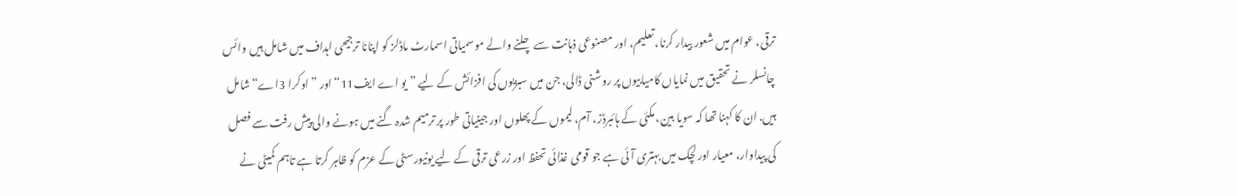ترقی، عوام میں شعور بیدار کرنا، تعلیم، اور مصنوعی ذہانت سے چلنے والے موسمیاتی اسمارٹ ماڈلز کو اپنانا ترجیحی اہداف میں شامل ہیں وائس چانسلر نے تحقیق میں نمایاں کامیابیوں پر روشنی ڈالی، جن میں سبزیوں کی افزائش کے لیے ”یو اے ایف11“ اور ”اوکرا 3اے“ شامل ہیں. ان کا کہنا تھا کہ سویا بین، مکئی کے ہائبرڈز، آم، لیموں کے پھلوں اور جینیاتی طور پر ترمیم شدہ گنے میں ہونے والی پیش رفت سے فصل کی پیداوار، معیار اور لچک میں بہتری آئی ہے جو قومی غذائی تحفظ اور زرعی ترقی کے لیے یونیورسٹی کے عزم کو ظاہر کرتا ہے تاہم کمیٹی نے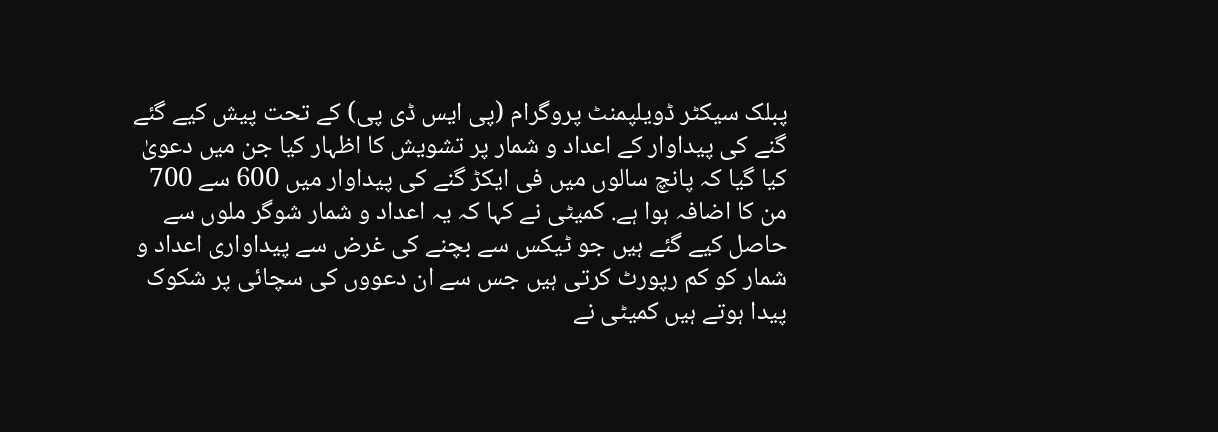پبلک سیکٹر ڈویلپمنٹ پروگرام (پی ایس ڈی پی) کے تحت پیش کیے گئے گنے کی پیداوار کے اعداد و شمار پر تشویش کا اظہار کیا جن میں دعویٰ کیا گیا کہ پانچ سالوں میں فی ایکڑ گنے کی پیداوار میں 600 سے 700 من کا اضافہ ہوا ہے. کمیٹی نے کہا کہ یہ اعداد و شمار شوگر ملوں سے حاصل کیے گئے ہیں جو ٹیکس سے بچنے کی غرض سے پیداواری اعداد و شمار کو کم رپورٹ کرتی ہیں جس سے ان دعووں کی سچائی پر شکوک پیدا ہوتے ہیں کمیٹی نے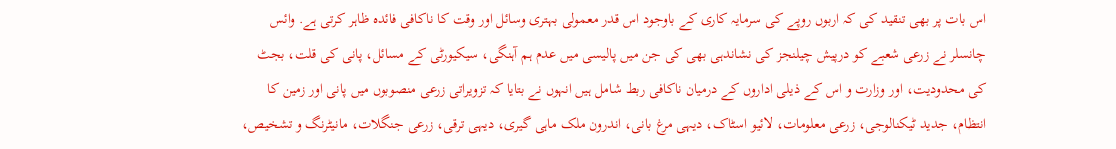اس بات پر بھی تنقید کی کہ اربوں روپے کی سرمایہ کاری کے باوجود اس قدر معمولی بہتری وسائل اور وقت کا ناکافی فائدہ ظاہر کرتی ہے. وائس چانسلر نے زرعی شعبے کو درپیش چیلنجز کی نشاندہی بھی کی جن میں پالیسی میں عدم ہم آہنگی، سیکیورٹی کے مسائل، پانی کی قلت، بجٹ کی محدودیت، اور وزارت و اس کے ذیلی اداروں کے درمیان ناکافی ربط شامل ہیں انہوں نے بتایا کہ تزویراتی زرعی منصوبوں میں پانی اور زمین کا انتظام، جدید ٹیکنالوجی، زرعی معلومات، لائیو اسٹاک، دیہی مرغ بانی، اندرون ملک ماہی گیری، دیہی ترقی، زرعی جنگلات، مانیٹرنگ و تشخیص،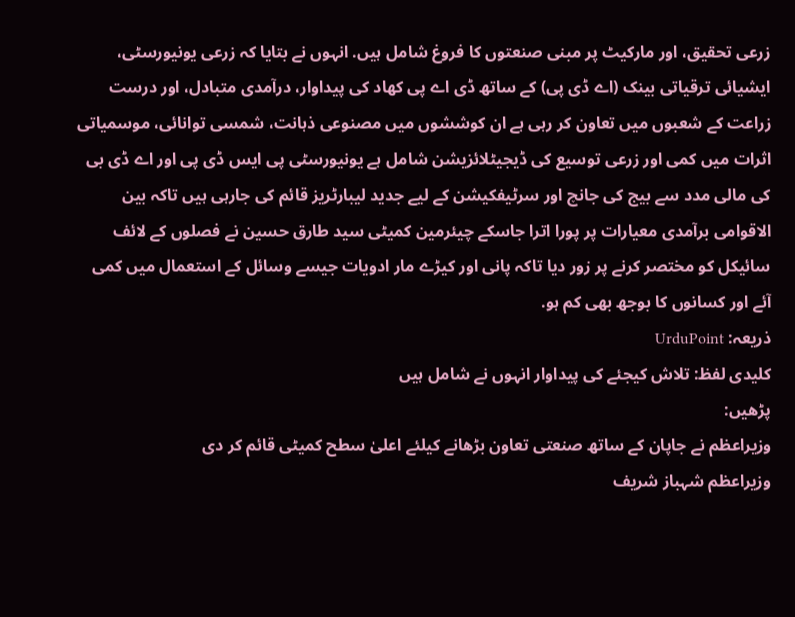زرعی تحقیق، اور مارکیٹ پر مبنی صنعتوں کا فروغ شامل ہیں. انہوں نے بتایا کہ زرعی یونیورسٹی، ایشیائی ترقیاتی بینک (اے ڈی پی) کے ساتھ ڈی اے پی کھاد کی پیداوار، درآمدی متبادل، اور درست زراعت کے شعبوں میں تعاون کر رہی ہے ان کوششوں میں مصنوعی ذہانت، شمسی توانائی، موسمیاتی اثرات میں کمی اور زرعی توسیع کی ڈیجیٹلائزیشن شامل ہے یونیورسٹی پی ایس ڈی پی اور اے ڈی بی کی مالی مدد سے بیج کی جانچ اور سرٹیفکیشن کے لیے جدید لیبارٹریز قائم کی جارہی ہیں تاکہ بین الاقوامی برآمدی معیارات پر پورا اترا جاسکے چیئرمین کمیٹی سید طارق حسین نے فصلوں کے لائف سائیکل کو مختصر کرنے پر زور دیا تاکہ پانی اور کیڑے مار ادویات جیسے وسائل کے استعمال میں کمی آئے اور کسانوں کا بوجھ بھی کم ہو.
ذریعہ: UrduPoint
کلیدی لفظ: تلاش کیجئے کی پیداوار انہوں نے شامل ہیں
پڑھیں:
وزیراعظم نے جاپان کے ساتھ صنعتی تعاون بڑھانے کیلئے اعلیٰ سطح کمیٹی قائم کر دی
وزیراعظم شہباز شریف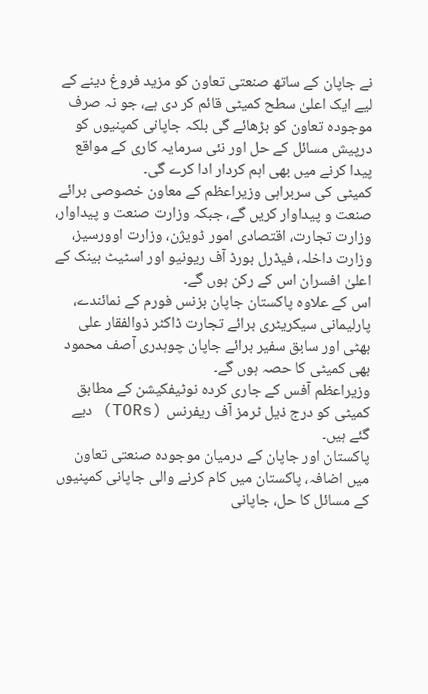نے جاپان کے ساتھ صنعتی تعاون کو مزید فروغ دینے کے لیے ایک اعلیٰ سطح کمیٹی قائم کر دی ہے، جو نہ صرف موجودہ تعاون کو بڑھائے گی بلکہ جاپانی کمپنیوں کو درپیش مسائل کے حل اور نئی سرمایہ کاری کے مواقع پیدا کرنے میں بھی اہم کردار ادا کرے گی۔
کمیٹی کی سربراہی وزیراعظم کے معاون خصوصی برائے صنعت و پیداوار کریں گے، جبکہ وزارت صنعت و پیداوار، وزارت تجارت، اقتصادی امور ڈویژن، وزارت اوورسیز، وزارت داخلہ، فیڈرل بورڈ آف ریونیو اور اسٹیٹ بینک کے اعلیٰ افسران اس کے رکن ہوں گے۔
اس کے علاوہ پاکستان جاپان بزنس فورم کے نمائندے، پارلیمانی سیکریٹری برائے تجارت ڈاکٹر ذوالفقار علی بھٹی اور سابق سفیر برائے جاپان چوہدری آصف محمود بھی کمیٹی کا حصہ ہوں گے۔
وزیراعظم آفس کے جاری کردہ نوٹیفکیشن کے مطابق کمیٹی کو درج ذیل ٹرمز آف ریفرنس (TORs) دیے گئے ہیں۔
پاکستان اور جاپان کے درمیان موجودہ صنعتی تعاون میں اضافہ، پاکستان میں کام کرنے والی جاپانی کمپنیوں کے مسائل کا حل، جاپانی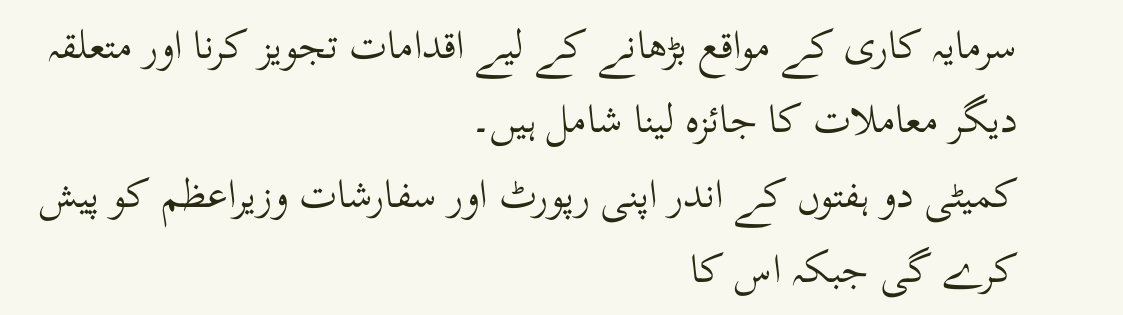سرمایہ کاری کے مواقع بڑھانے کے لیے اقدامات تجویز کرنا اور متعلقہ دیگر معاملات کا جائزہ لینا شامل ہیں۔
کمیٹی دو ہفتوں کے اندر اپنی رپورٹ اور سفارشات وزیراعظم کو پیش کرے گی جبکہ اس کا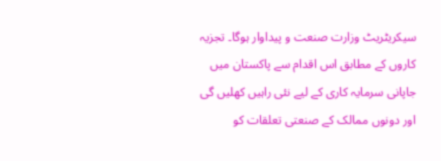سیکریٹریٹ وزارت صنعت و پیداوار ہوگا۔ تجزیہ کاروں کے مطابق اس اقدام سے پاکستان میں جاپانی سرمایہ کاری کے لیے نئی راہیں کھلیں گی اور دونوں ممالک کے صنعتی تعلقات کو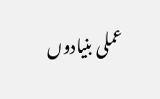عملی بنیادوں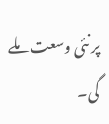پر نئی وسعت ملے گی۔